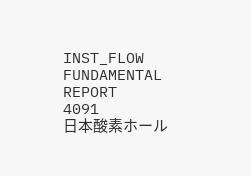INST_FLOW FUNDAMENTAL REPORT
4091
日本酸素ホール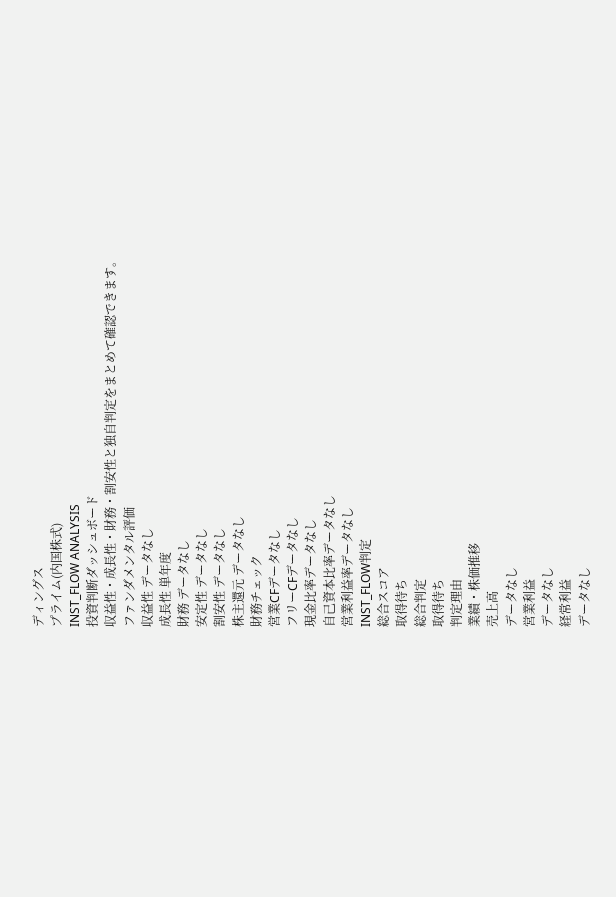ディングス
プライム(内国株式)
INST_FLOW ANALYSIS
投資判断ダッシュボード
収益性・成長性・財務・割安性と独自判定をまとめて確認できます。
ファンダメンタル評価
収益性 データなし
成長性 単年度
財務 データなし
安定性 データなし
割安性 データなし
株主還元 データなし
財務チェック
営業CFデータなし
フリーCFデータなし
現金比率データなし
自己資本比率データなし
営業利益率データなし
INST_FLOW判定
総合スコア
取得待ち
総合判定
取得待ち
判定理由
業績・株価推移
売上高
データなし
営業利益
データなし
経常利益
データなし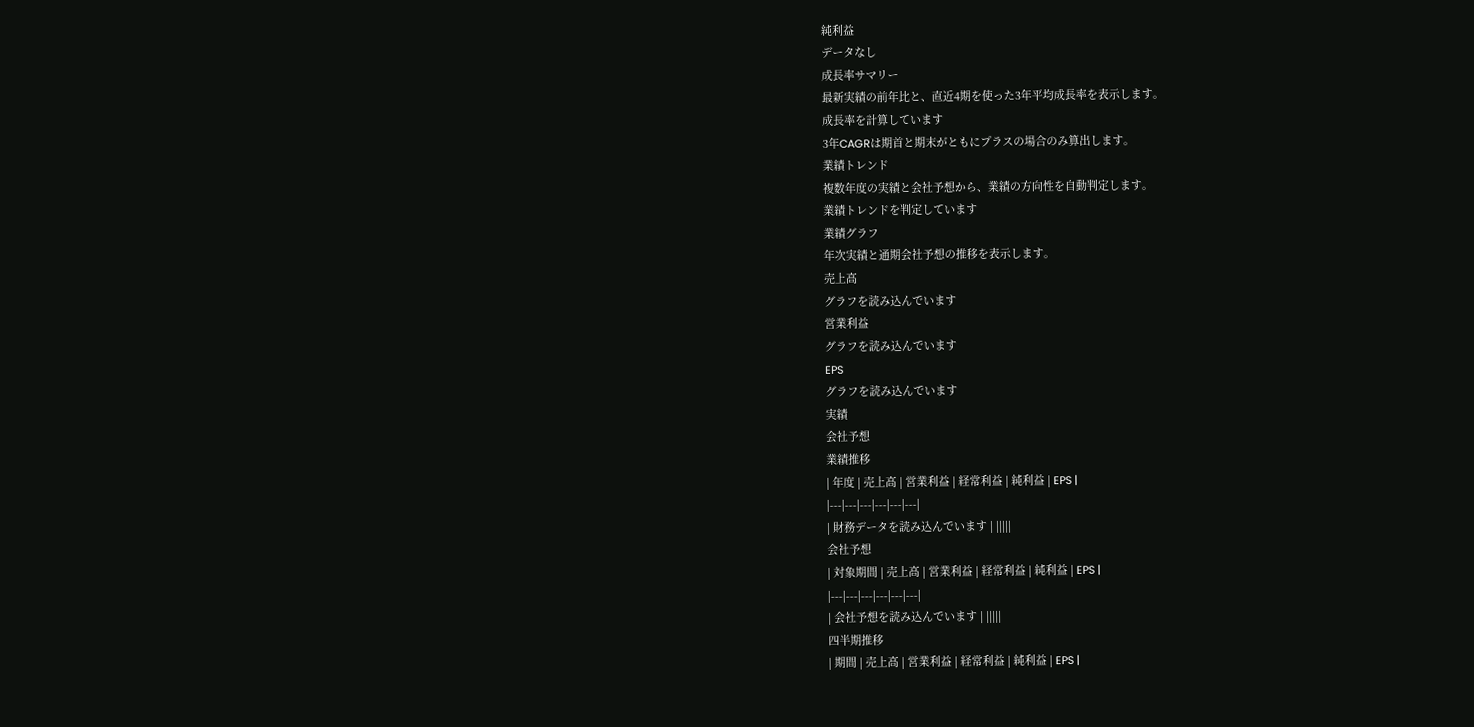純利益
データなし
成長率サマリー
最新実績の前年比と、直近4期を使った3年平均成長率を表示します。
成長率を計算しています
3年CAGRは期首と期末がともにプラスの場合のみ算出します。
業績トレンド
複数年度の実績と会社予想から、業績の方向性を自動判定します。
業績トレンドを判定しています
業績グラフ
年次実績と通期会社予想の推移を表示します。
売上高
グラフを読み込んでいます
営業利益
グラフを読み込んでいます
EPS
グラフを読み込んでいます
実績
会社予想
業績推移
| 年度 | 売上高 | 営業利益 | 経常利益 | 純利益 | EPS |
|---|---|---|---|---|---|
| 財務データを読み込んでいます | |||||
会社予想
| 対象期間 | 売上高 | 営業利益 | 経常利益 | 純利益 | EPS |
|---|---|---|---|---|---|
| 会社予想を読み込んでいます | |||||
四半期推移
| 期間 | 売上高 | 営業利益 | 経常利益 | 純利益 | EPS |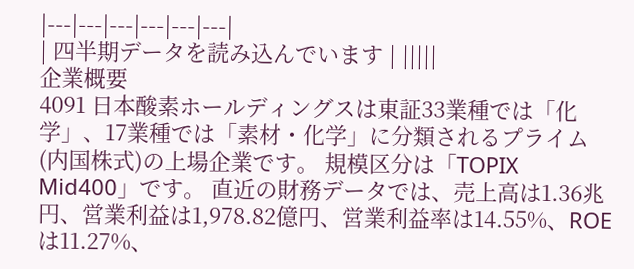|---|---|---|---|---|---|
| 四半期データを読み込んでいます | |||||
企業概要
4091 日本酸素ホールディングスは東証33業種では「化学」、17業種では「素材・化学」に分類されるプライム(内国株式)の上場企業です。 規模区分は「TOPIX Mid400」です。 直近の財務データでは、売上高は1.36兆円、営業利益は1,978.82億円、営業利益率は14.55%、ROEは11.27%、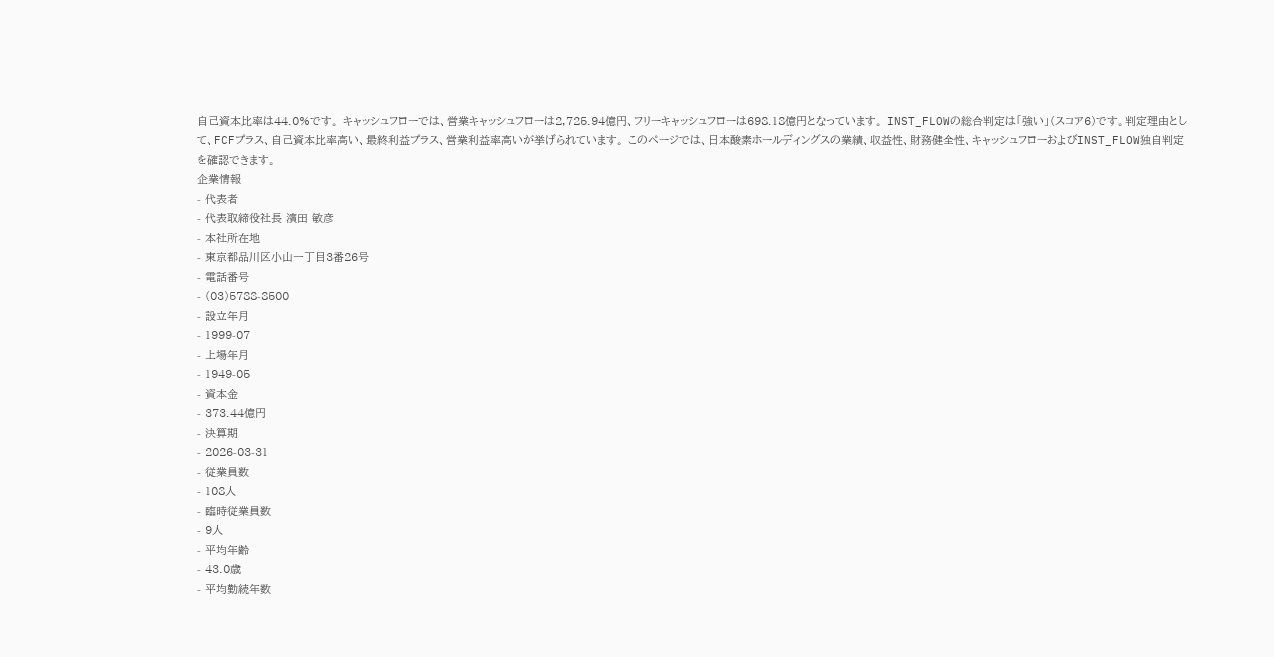自己資本比率は44.0%です。 キャッシュフローでは、営業キャッシュフローは2,725.94億円、フリーキャッシュフローは698.18億円となっています。 INST_FLOWの総合判定は「強い」(スコア6)です。判定理由として、FCFプラス、自己資本比率高い、最終利益プラス、営業利益率高いが挙げられています。 このページでは、日本酸素ホールディングスの業績、収益性、財務健全性、キャッシュフローおよびINST_FLOW独自判定を確認できます。
企業情報
- 代表者
- 代表取締役社長 濱田 敏彦
- 本社所在地
- 東京都品川区小山一丁目3番26号
- 電話番号
- (03)5788-8500
- 設立年月
- 1999-07
- 上場年月
- 1949-05
- 資本金
- 373.44億円
- 決算期
- 2026-03-31
- 従業員数
- 108人
- 臨時従業員数
- 9人
- 平均年齢
- 43.0歳
- 平均勤続年数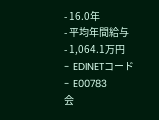- 16.0年
- 平均年間給与
- 1,064.1万円
- EDINETコード
- E00783
会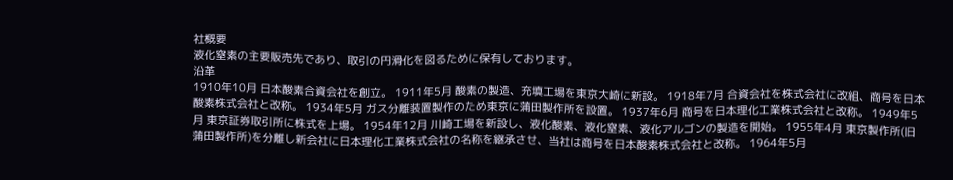社概要
液化窒素の主要販売先であり、取引の円滑化を図るために保有しております。
沿革
1910年10月 日本酸素合資会社を創立。 1911年5月 酸素の製造、充填工場を東京大崎に新設。 1918年7月 合資会社を株式会社に改組、商号を日本酸素株式会社と改称。 1934年5月 ガス分離装置製作のため東京に蒲田製作所を設置。 1937年6月 商号を日本理化工業株式会社と改称。 1949年5月 東京証券取引所に株式を上場。 1954年12月 川崎工場を新設し、液化酸素、液化窒素、液化アルゴンの製造を開始。 1955年4月 東京製作所(旧蒲田製作所)を分離し新会社に日本理化工業株式会社の名称を継承させ、当社は商号を日本酸素株式会社と改称。 1964年5月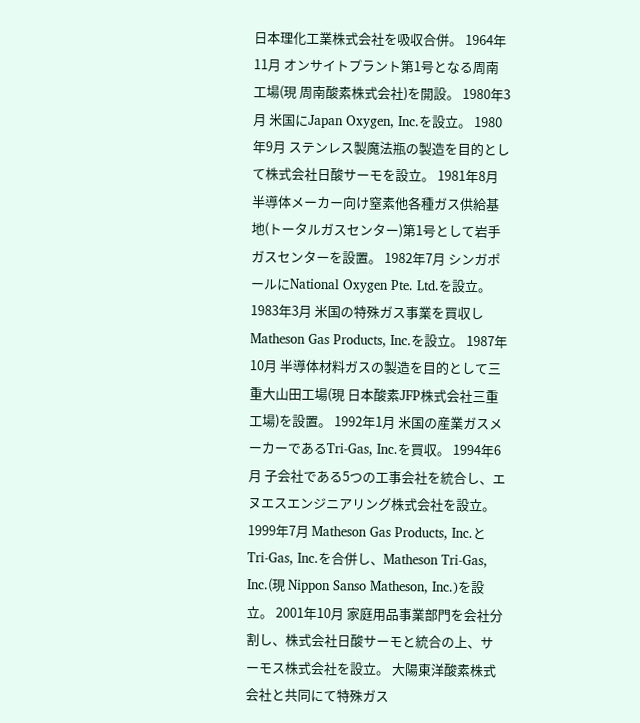日本理化工業株式会社を吸収合併。 1964年11月 オンサイトプラント第1号となる周南工場(現 周南酸素株式会社)を開設。 1980年3月 米国にJapan Oxygen, Inc.を設立。 1980年9月 ステンレス製魔法瓶の製造を目的として株式会社日酸サーモを設立。 1981年8月 半導体メーカー向け窒素他各種ガス供給基地(トータルガスセンター)第1号として岩手ガスセンターを設置。 1982年7月 シンガポールにNational Oxygen Pte. Ltd.を設立。 1983年3月 米国の特殊ガス事業を買収しMatheson Gas Products, Inc.を設立。 1987年10月 半導体材料ガスの製造を目的として三重大山田工場(現 日本酸素JFP株式会社三重工場)を設置。 1992年1月 米国の産業ガスメーカーであるTri-Gas, Inc.を買収。 1994年6月 子会社である5つの工事会社を統合し、エヌエスエンジニアリング株式会社を設立。 1999年7月 Matheson Gas Products, Inc.とTri-Gas, Inc.を合併し、Matheson Tri-Gas, Inc.(現 Nippon Sanso Matheson, Inc.)を設立。 2001年10月 家庭用品事業部門を会社分割し、株式会社日酸サーモと統合の上、サーモス株式会社を設立。 大陽東洋酸素株式会社と共同にて特殊ガス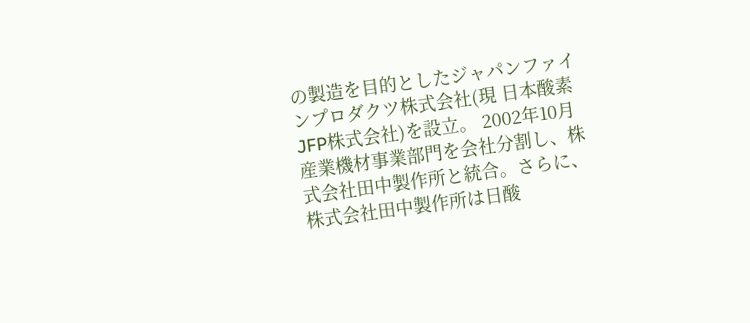の製造を目的としたジャパンファインプロダクツ株式会社(現 日本酸素JFP株式会社)を設立。 2002年10月 産業機材事業部門を会社分割し、株式会社田中製作所と統合。さらに、株式会社田中製作所は日酸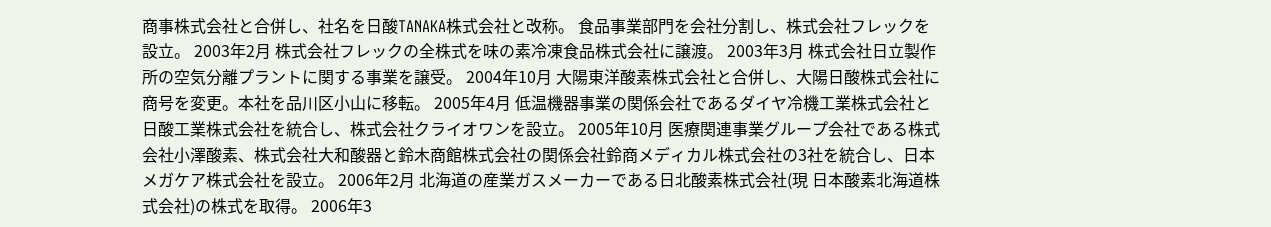商事株式会社と合併し、社名を日酸TANAKA株式会社と改称。 食品事業部門を会社分割し、株式会社フレックを設立。 2003年2月 株式会社フレックの全株式を味の素冷凍食品株式会社に譲渡。 2003年3月 株式会社日立製作所の空気分離プラントに関する事業を譲受。 2004年10月 大陽東洋酸素株式会社と合併し、大陽日酸株式会社に商号を変更。本社を品川区小山に移転。 2005年4月 低温機器事業の関係会社であるダイヤ冷機工業株式会社と日酸工業株式会社を統合し、株式会社クライオワンを設立。 2005年10月 医療関連事業グループ会社である株式会社小澤酸素、株式会社大和酸器と鈴木商館株式会社の関係会社鈴商メディカル株式会社の3社を統合し、日本メガケア株式会社を設立。 2006年2月 北海道の産業ガスメーカーである日北酸素株式会社(現 日本酸素北海道株式会社)の株式を取得。 2006年3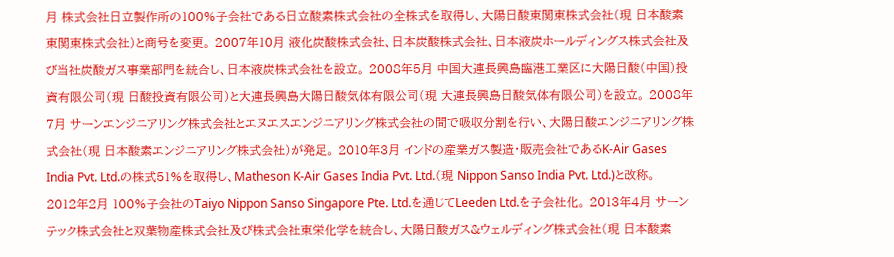月 株式会社日立製作所の100%子会社である日立酸素株式会社の全株式を取得し、大陽日酸東関東株式会社(現 日本酸素東関東株式会社)と商号を変更。 2007年10月 液化炭酸株式会社、日本炭酸株式会社、日本液炭ホールディングス株式会社及び当社炭酸ガス事業部門を統合し、日本液炭株式会社を設立。 2008年5月 中国大連長興島臨港工業区に大陽日酸(中国)投資有限公司(現 日酸投資有限公司)と大連長興島大陽日酸気体有限公司(現 大連長興島日酸気体有限公司)を設立。 2008年7月 サーンエンジニアリング株式会社とエヌエスエンジニアリング株式会社の間で吸収分割を行い、大陽日酸エンジニアリング株式会社(現 日本酸素エンジニアリング株式会社)が発足。 2010年3月 インドの産業ガス製造・販売会社であるK-Air Gases India Pvt. Ltd.の株式51%を取得し、Matheson K-Air Gases India Pvt. Ltd.(現 Nippon Sanso India Pvt. Ltd.)と改称。 2012年2月 100%子会社のTaiyo Nippon Sanso Singapore Pte. Ltd.を通じてLeeden Ltd.を子会社化。 2013年4月 サーンテック株式会社と双葉物産株式会社及び株式会社東栄化学を統合し、大陽日酸ガス&ウェルディング株式会社(現 日本酸素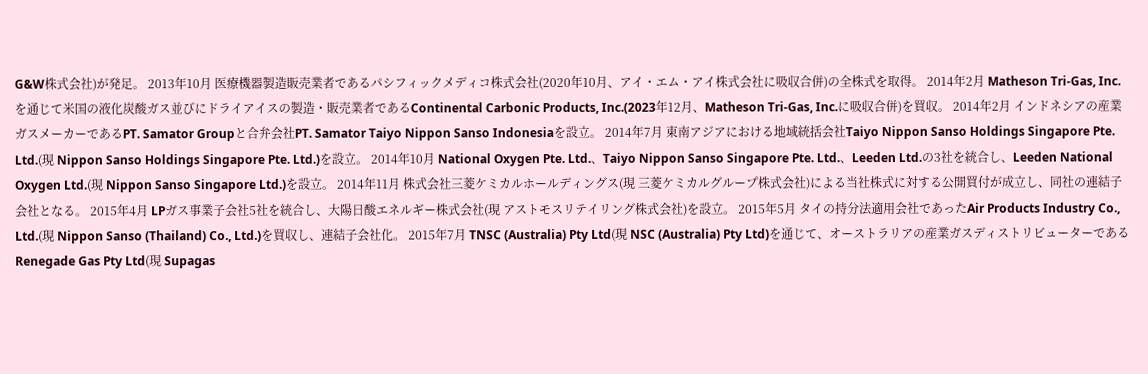G&W株式会社)が発足。 2013年10月 医療機器製造販売業者であるパシフィックメディコ株式会社(2020年10月、アイ・エム・アイ株式会社に吸収合併)の全株式を取得。 2014年2月 Matheson Tri-Gas, Inc.を通じて米国の液化炭酸ガス並びにドライアイスの製造・販売業者であるContinental Carbonic Products, Inc.(2023年12月、Matheson Tri-Gas, Inc.に吸収合併)を買収。 2014年2月 インドネシアの産業ガスメーカーであるPT. Samator Groupと合弁会社PT. Samator Taiyo Nippon Sanso Indonesiaを設立。 2014年7月 東南アジアにおける地域統括会社Taiyo Nippon Sanso Holdings Singapore Pte. Ltd.(現 Nippon Sanso Holdings Singapore Pte. Ltd.)を設立。 2014年10月 National Oxygen Pte. Ltd.、Taiyo Nippon Sanso Singapore Pte. Ltd.、Leeden Ltd.の3社を統合し、Leeden National Oxygen Ltd.(現 Nippon Sanso Singapore Ltd.)を設立。 2014年11月 株式会社三菱ケミカルホールディングス(現 三菱ケミカルグループ株式会社)による当社株式に対する公開買付が成立し、同社の連結子会社となる。 2015年4月 LPガス事業子会社5社を統合し、大陽日酸エネルギー株式会社(現 アストモスリテイリング株式会社)を設立。 2015年5月 タイの持分法適用会社であったAir Products Industry Co., Ltd.(現 Nippon Sanso (Thailand) Co., Ltd.)を買収し、連結子会社化。 2015年7月 TNSC (Australia) Pty Ltd(現 NSC (Australia) Pty Ltd)を通じて、オーストラリアの産業ガスディストリビューターであるRenegade Gas Pty Ltd(現 Supagas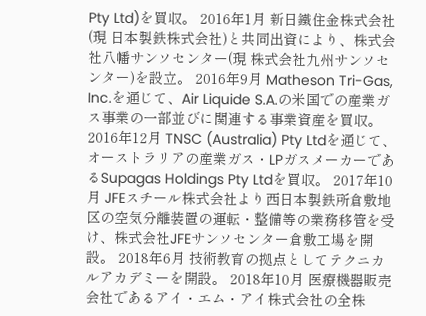Pty Ltd)を買収。 2016年1月 新日鐵住金株式会社(現 日本製鉄株式会社)と共同出資により、株式会社八幡サンソセンター(現 株式会社九州サンソセンター)を設立。 2016年9月 Matheson Tri-Gas, Inc.を通じて、Air Liquide S.A.の米国での産業ガス事業の一部並びに関連する事業資産を買収。 2016年12月 TNSC (Australia) Pty Ltdを通じて、オーストラリアの産業ガス・LPガスメーカーであるSupagas Holdings Pty Ltdを買収。 2017年10月 JFEスチール株式会社より西日本製鉄所倉敷地区の空気分離装置の運転・整備等の業務移管を受け、株式会社JFEサンソセンター倉敷工場を開設。 2018年6月 技術教育の拠点としてテクニカルアカデミーを開設。 2018年10月 医療機器販売会社であるアイ・エム・アイ株式会社の全株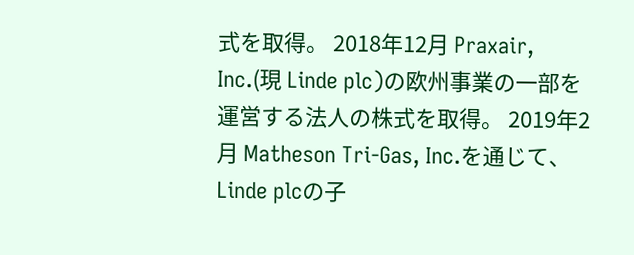式を取得。 2018年12月 Praxair, Inc.(現 Linde plc)の欧州事業の一部を運営する法人の株式を取得。 2019年2月 Matheson Tri-Gas, Inc.を通じて、Linde plcの子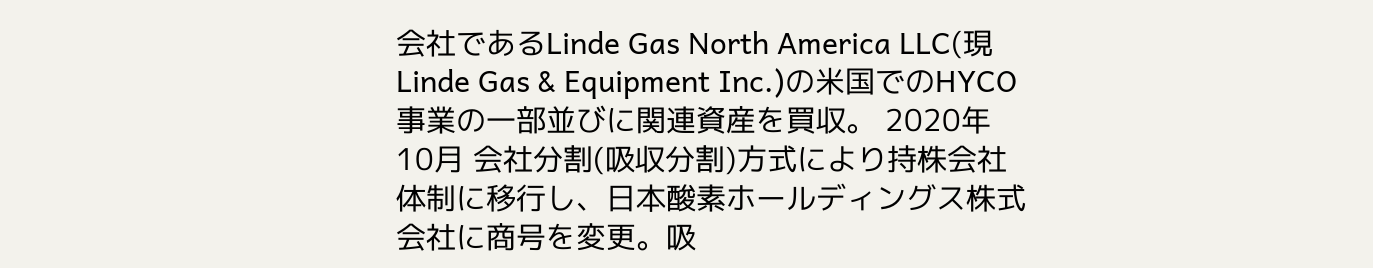会社であるLinde Gas North America LLC(現 Linde Gas & Equipment Inc.)の米国でのHYCO事業の一部並びに関連資産を買収。 2020年10月 会社分割(吸収分割)方式により持株会社体制に移行し、日本酸素ホールディングス株式会社に商号を変更。吸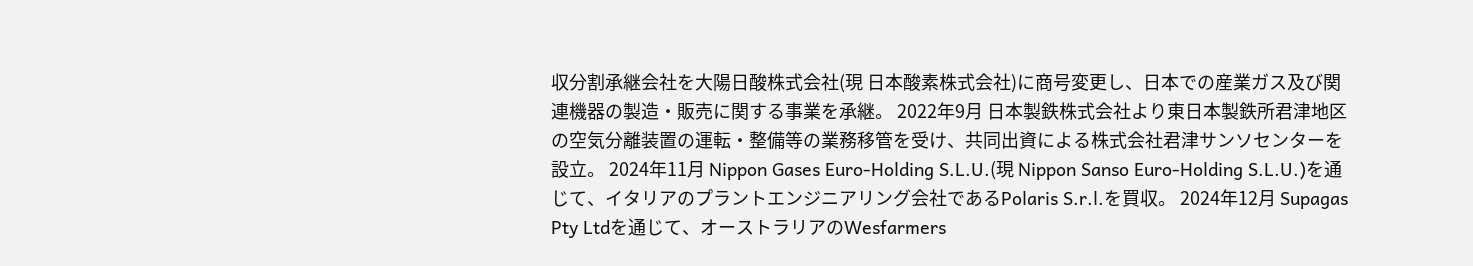収分割承継会社を大陽日酸株式会社(現 日本酸素株式会社)に商号変更し、日本での産業ガス及び関連機器の製造・販売に関する事業を承継。 2022年9月 日本製鉄株式会社より東日本製鉄所君津地区の空気分離装置の運転・整備等の業務移管を受け、共同出資による株式会社君津サンソセンターを設立。 2024年11月 Nippon Gases Euro-Holding S.L.U.(現 Nippon Sanso Euro-Holding S.L.U.)を通じて、イタリアのプラントエンジニアリング会社であるPolaris S.r.l.を買収。 2024年12月 Supagas Pty Ltdを通じて、オーストラリアのWesfarmers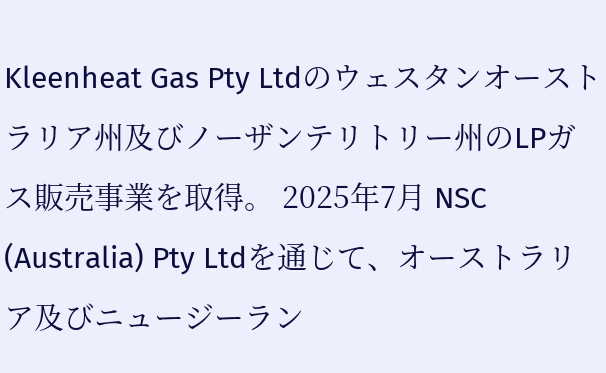Kleenheat Gas Pty Ltdのウェスタンオーストラリア州及びノーザンテリトリー州のLPガス販売事業を取得。 2025年7月 NSC (Australia) Pty Ltdを通じて、オーストラリア及びニュージーラン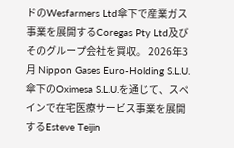ドのWesfarmers Ltd傘下で産業ガス事業を展開するCoregas Pty Ltd及びそのグループ会社を買収。 2026年3月 Nippon Gases Euro-Holding S.L.U.傘下のOximesa S.L.U.を通じて、スペインで在宅医療サービス事業を展開するEsteve Teijin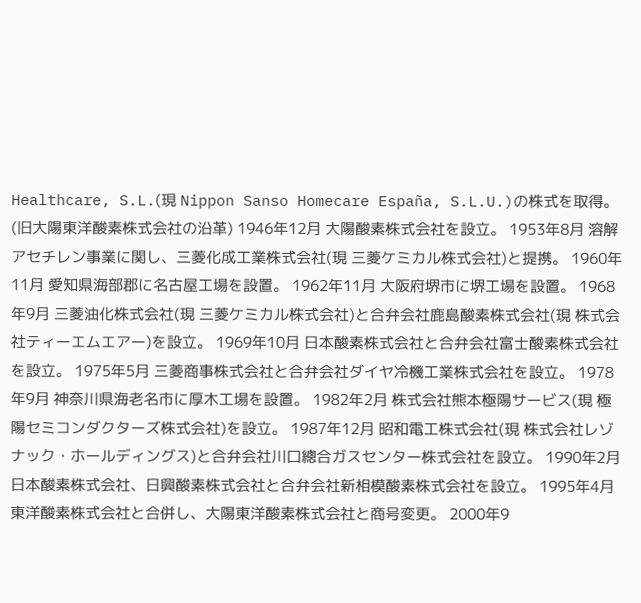Healthcare, S.L.(現 Nippon Sanso Homecare España, S.L.U.)の株式を取得。 (旧大陽東洋酸素株式会社の沿革) 1946年12月 大陽酸素株式会社を設立。 1953年8月 溶解アセチレン事業に関し、三菱化成工業株式会社(現 三菱ケミカル株式会社)と提携。 1960年11月 愛知県海部郡に名古屋工場を設置。 1962年11月 大阪府堺市に堺工場を設置。 1968年9月 三菱油化株式会社(現 三菱ケミカル株式会社)と合弁会社鹿島酸素株式会社(現 株式会社ティーエムエアー)を設立。 1969年10月 日本酸素株式会社と合弁会社富士酸素株式会社を設立。 1975年5月 三菱商事株式会社と合弁会社ダイヤ冷機工業株式会社を設立。 1978年9月 神奈川県海老名市に厚木工場を設置。 1982年2月 株式会社熊本極陽サービス(現 極陽セミコンダクターズ株式会社)を設立。 1987年12月 昭和電工株式会社(現 株式会社レゾナック・ホールディングス)と合弁会社川口總合ガスセンター株式会社を設立。 1990年2月 日本酸素株式会社、日興酸素株式会社と合弁会社新相模酸素株式会社を設立。 1995年4月 東洋酸素株式会社と合併し、大陽東洋酸素株式会社と商号変更。 2000年9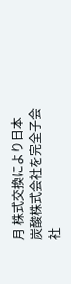月 株式交換により日本炭酸株式会社を完全子会社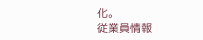化。
従業員情報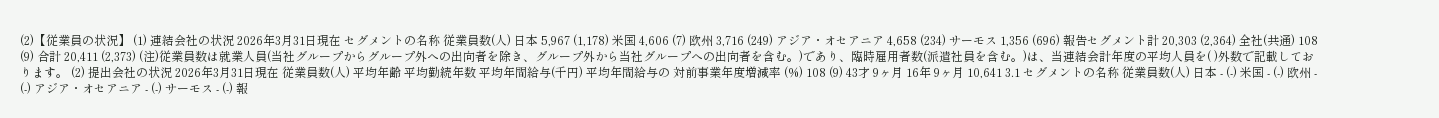(2)【従業員の状況】 (1) 連結会社の状況 2026年3月31日現在 セグメントの名称 従業員数(人) 日本 5,967 (1,178) 米国 4,606 (7) 欧州 3,716 (249) アジア・オセアニア 4,658 (234) サーモス 1,356 (696) 報告セグメント計 20,303 (2,364) 全社(共通) 108 (9) 合計 20,411 (2,373) (注)従業員数は就業人員(当社グループからグループ外への出向者を除き、グループ外から当社グループへの出向者を含む。)であり、臨時雇用者数(派遣社員を含む。)は、当連結会計年度の平均人員を( )外数で記載しております。 (2) 提出会社の状況 2026年3月31日現在 従業員数(人) 平均年齢 平均勤続年数 平均年間給与(千円) 平均年間給与の 対前事業年度増減率 (%) 108 (9) 43才 9ヶ月 16年 9ヶ月 10,641 3.1 セグメントの名称 従業員数(人) 日本 - (-) 米国 - (-) 欧州 - (-) アジア・オセアニア - (-) サーモス - (-) 報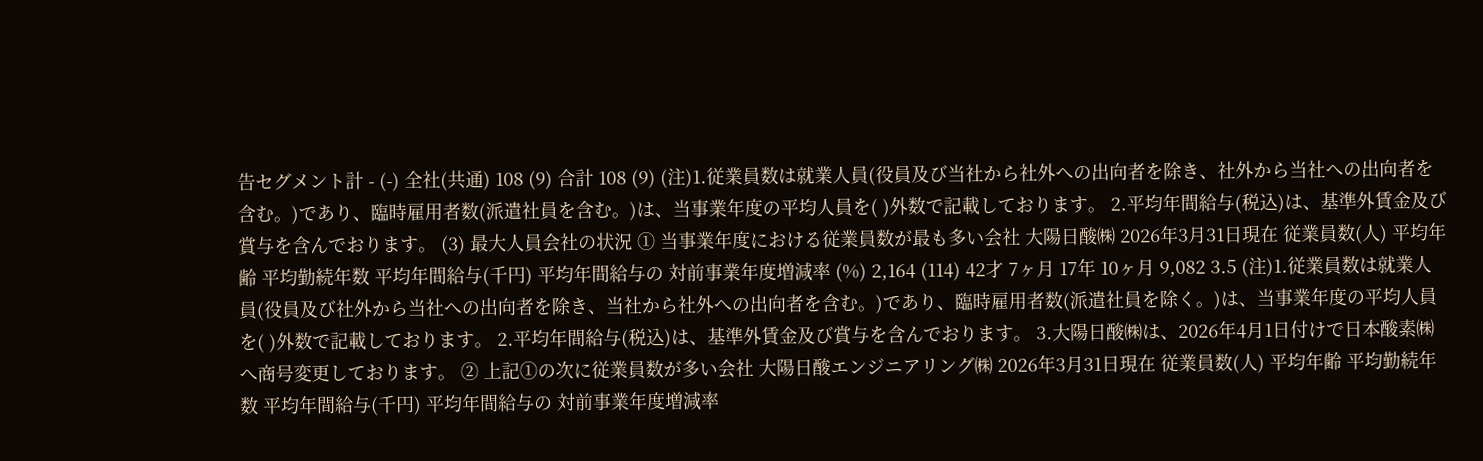告セグメント計 - (-) 全社(共通) 108 (9) 合計 108 (9) (注)1.従業員数は就業人員(役員及び当社から社外への出向者を除き、社外から当社への出向者を含む。)であり、臨時雇用者数(派遣社員を含む。)は、当事業年度の平均人員を( )外数で記載しております。 2.平均年間給与(税込)は、基準外賃金及び賞与を含んでおります。 (3) 最大人員会社の状況 ① 当事業年度における従業員数が最も多い会社 大陽日酸㈱ 2026年3月31日現在 従業員数(人) 平均年齢 平均勤続年数 平均年間給与(千円) 平均年間給与の 対前事業年度増減率 (%) 2,164 (114) 42才 7ヶ月 17年 10ヶ月 9,082 3.5 (注)1.従業員数は就業人員(役員及び社外から当社への出向者を除き、当社から社外への出向者を含む。)であり、臨時雇用者数(派遣社員を除く。)は、当事業年度の平均人員を( )外数で記載しております。 2.平均年間給与(税込)は、基準外賃金及び賞与を含んでおります。 3.大陽日酸㈱は、2026年4月1日付けで日本酸素㈱へ商号変更しております。 ② 上記①の次に従業員数が多い会社 大陽日酸エンジニアリング㈱ 2026年3月31日現在 従業員数(人) 平均年齢 平均勤続年数 平均年間給与(千円) 平均年間給与の 対前事業年度増減率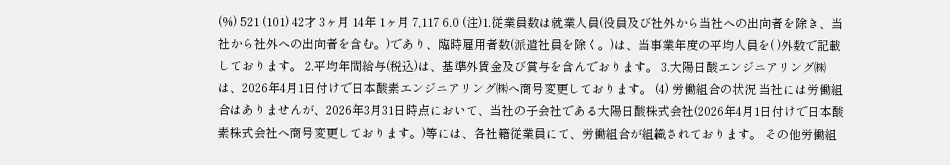(%) 521 (101) 42才 3ヶ月 14年 1ヶ月 7,117 6.0 (注)1.従業員数は就業人員(役員及び社外から当社への出向者を除き、当社から社外への出向者を含む。)であり、臨時雇用者数(派遣社員を除く。)は、当事業年度の平均人員を( )外数で記載しております。 2.平均年間給与(税込)は、基準外賃金及び賞与を含んでおります。 3.大陽日酸エンジニアリング㈱は、2026年4月1日付けで日本酸素エンジニアリング㈱へ商号変更しております。 (4) 労働組合の状況 当社には労働組合はありませんが、2026年3月31日時点において、当社の子会社である大陽日酸株式会社(2026年4月1日付けで日本酸素株式会社へ商号変更しております。)等には、各社籍従業員にて、労働組合が組織されております。 その他労働組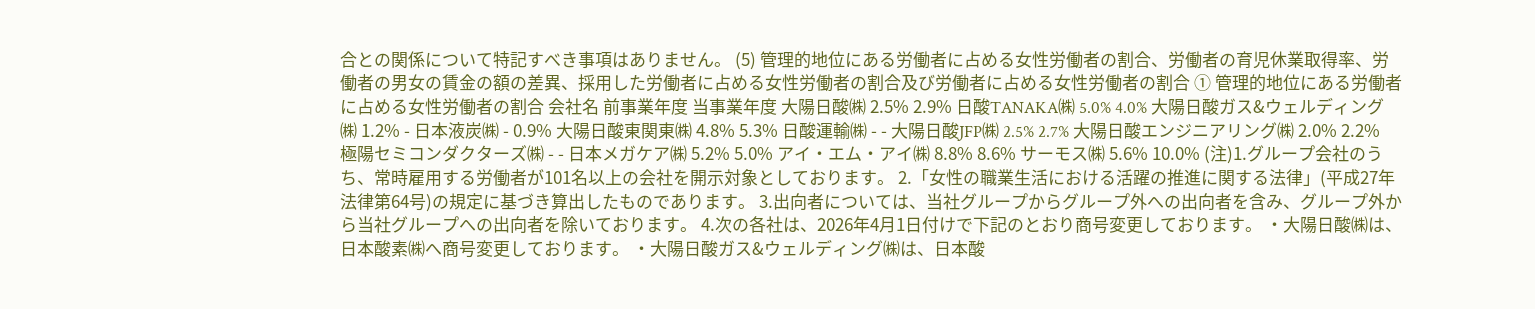合との関係について特記すべき事項はありません。 (5) 管理的地位にある労働者に占める女性労働者の割合、労働者の育児休業取得率、労働者の男女の賃金の額の差異、採用した労働者に占める女性労働者の割合及び労働者に占める女性労働者の割合 ① 管理的地位にある労働者に占める女性労働者の割合 会社名 前事業年度 当事業年度 大陽日酸㈱ 2.5% 2.9% 日酸TANAKA㈱ 5.0% 4.0% 大陽日酸ガス&ウェルディング㈱ 1.2% - 日本液炭㈱ - 0.9% 大陽日酸東関東㈱ 4.8% 5.3% 日酸運輸㈱ - - 大陽日酸JFP㈱ 2.5% 2.7% 大陽日酸エンジニアリング㈱ 2.0% 2.2% 極陽セミコンダクターズ㈱ - - 日本メガケア㈱ 5.2% 5.0% アイ・エム・アイ㈱ 8.8% 8.6% サーモス㈱ 5.6% 10.0% (注)1.グループ会社のうち、常時雇用する労働者が101名以上の会社を開示対象としております。 2.「女性の職業生活における活躍の推進に関する法律」(平成27年法律第64号)の規定に基づき算出したものであります。 3.出向者については、当社グループからグループ外への出向者を含み、グループ外から当社グループへの出向者を除いております。 4.次の各社は、2026年4月1日付けで下記のとおり商号変更しております。 ・大陽日酸㈱は、日本酸素㈱へ商号変更しております。 ・大陽日酸ガス&ウェルディング㈱は、日本酸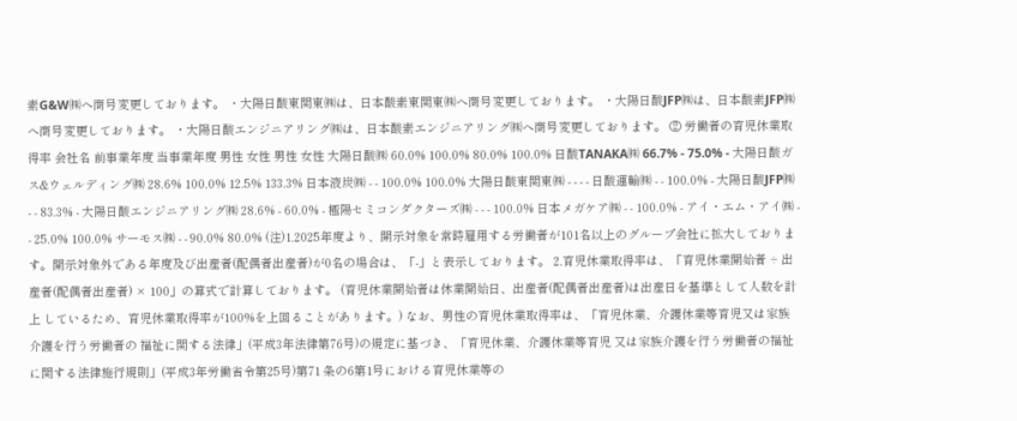素G&W㈱へ商号変更しております。 ・大陽日酸東関東㈱は、日本酸素東関東㈱へ商号変更しております。 ・大陽日酸JFP㈱は、日本酸素JFP㈱へ商号変更しております。 ・大陽日酸エンジニアリング㈱は、日本酸素エンジニアリング㈱へ商号変更しております。 ② 労働者の育児休業取得率 会社名 前事業年度 当事業年度 男性 女性 男性 女性 大陽日酸㈱ 60.0% 100.0% 80.0% 100.0% 日酸TANAKA㈱ 66.7% - 75.0% - 大陽日酸ガス&ウェルディング㈱ 28.6% 100.0% 12.5% 133.3% 日本液炭㈱ - - 100.0% 100.0% 大陽日酸東関東㈱ - - - - 日酸運輸㈱ - - 100.0% - 大陽日酸JFP㈱ - - 83.3% - 大陽日酸エンジニアリング㈱ 28.6% - 60.0% - 極陽セミコンダクターズ㈱ - - - 100.0% 日本メガケア㈱ - - 100.0% - アイ・エム・アイ㈱ - - 25.0% 100.0% サーモス㈱ - - 90.0% 80.0% (注)1.2025年度より、開示対象を常時雇用する労働者が101名以上のグループ会社に拡大しております。開示対象外である年度及び出産者(配偶者出産者)が0名の場合は、「-」と表示しております。 2.育児休業取得率は、「育児休業開始者 ÷ 出産者(配偶者出産者) × 100」の算式で計算しております。 (育児休業開始者は休業開始日、出産者(配偶者出産者)は出産日を基準として人数を計上 しているため、育児休業取得率が100%を上回ることがあります。) なお、男性の育児休業取得率は、「育児休業、介護休業等育児又は家族介護を行う労働者の 福祉に関する法律」(平成3年法律第76号)の規定に基づき、「育児休業、介護休業等育児 又は家族介護を行う労働者の福祉に関する法律施行規則」(平成3年労働省令第25号)第71 条の6第1号における育児休業等の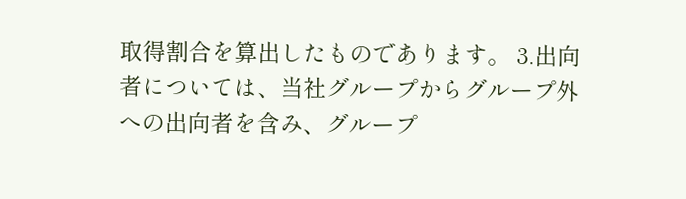取得割合を算出したものであります。 3.出向者については、当社グループからグループ外への出向者を含み、グループ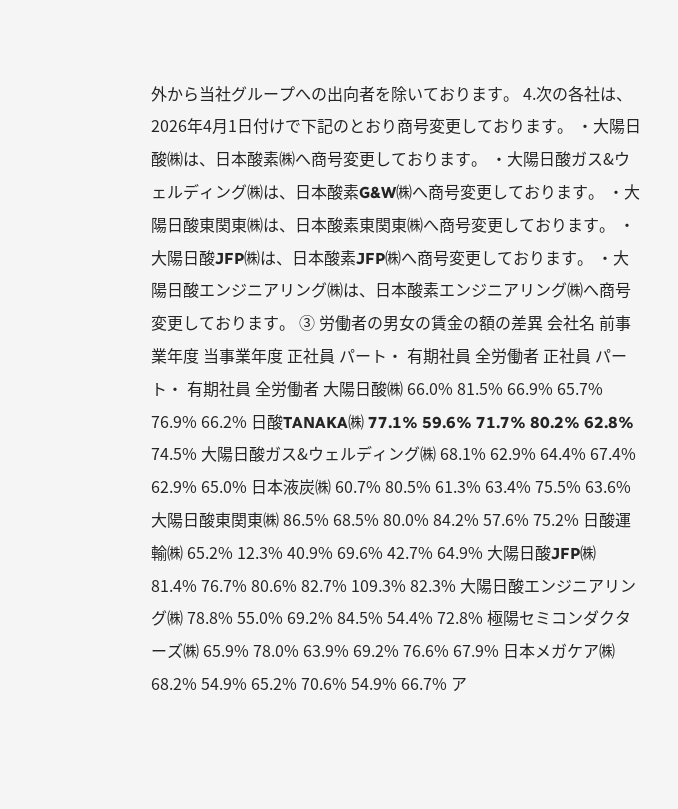外から当社グループへの出向者を除いております。 4.次の各社は、2026年4月1日付けで下記のとおり商号変更しております。 ・大陽日酸㈱は、日本酸素㈱へ商号変更しております。 ・大陽日酸ガス&ウェルディング㈱は、日本酸素G&W㈱へ商号変更しております。 ・大陽日酸東関東㈱は、日本酸素東関東㈱へ商号変更しております。 ・大陽日酸JFP㈱は、日本酸素JFP㈱へ商号変更しております。 ・大陽日酸エンジニアリング㈱は、日本酸素エンジニアリング㈱へ商号変更しております。 ③ 労働者の男女の賃金の額の差異 会社名 前事業年度 当事業年度 正社員 パート・ 有期社員 全労働者 正社員 パート・ 有期社員 全労働者 大陽日酸㈱ 66.0% 81.5% 66.9% 65.7% 76.9% 66.2% 日酸TANAKA㈱ 77.1% 59.6% 71.7% 80.2% 62.8% 74.5% 大陽日酸ガス&ウェルディング㈱ 68.1% 62.9% 64.4% 67.4% 62.9% 65.0% 日本液炭㈱ 60.7% 80.5% 61.3% 63.4% 75.5% 63.6% 大陽日酸東関東㈱ 86.5% 68.5% 80.0% 84.2% 57.6% 75.2% 日酸運輸㈱ 65.2% 12.3% 40.9% 69.6% 42.7% 64.9% 大陽日酸JFP㈱ 81.4% 76.7% 80.6% 82.7% 109.3% 82.3% 大陽日酸エンジニアリング㈱ 78.8% 55.0% 69.2% 84.5% 54.4% 72.8% 極陽セミコンダクターズ㈱ 65.9% 78.0% 63.9% 69.2% 76.6% 67.9% 日本メガケア㈱ 68.2% 54.9% 65.2% 70.6% 54.9% 66.7% ア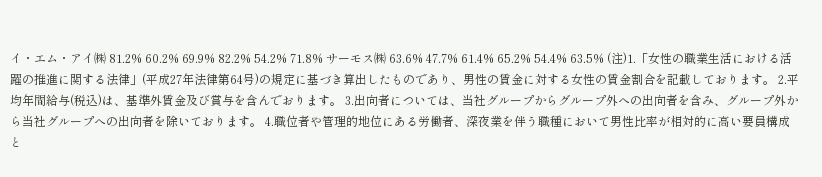イ・エム・アイ㈱ 81.2% 60.2% 69.9% 82.2% 54.2% 71.8% サーモス㈱ 63.6% 47.7% 61.4% 65.2% 54.4% 63.5% (注)1.「女性の職業生活における活躍の推進に関する法律」(平成27年法律第64号)の規定に基づき算出したものであり、男性の賃金に対する女性の賃金割合を記載しております。 2.平均年間給与(税込)は、基準外賃金及び賞与を含んでおります。 3.出向者については、当社グループからグループ外への出向者を含み、グループ外から当社グループへの出向者を除いております。 4.職位者や管理的地位にある労働者、深夜業を伴う職種において男性比率が相対的に高い要員構成と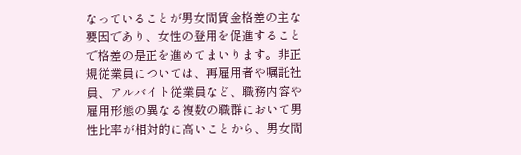なっていることが男女間賃金格差の主な要因であり、女性の登用を促進することで格差の是正を進めてまいります。非正規従業員については、再雇用者や嘱託社員、アルバイト従業員など、職務内容や雇用形態の異なる複数の職群において男性比率が相対的に高いことから、男女間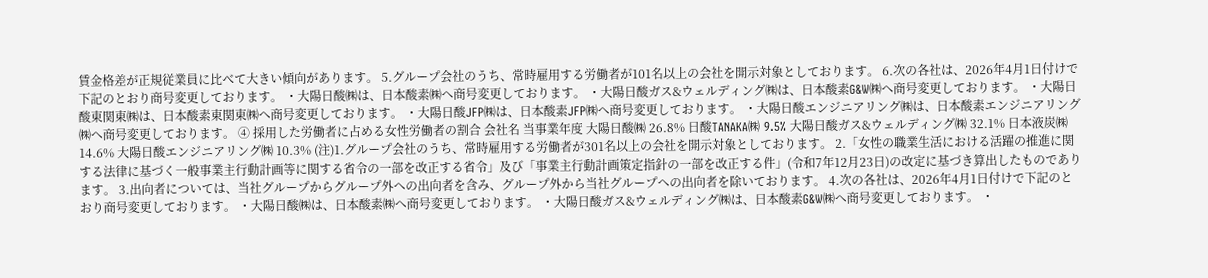賃金格差が正規従業員に比べて大きい傾向があります。 5.グループ会社のうち、常時雇用する労働者が101名以上の会社を開示対象としております。 6.次の各社は、2026年4月1日付けで下記のとおり商号変更しております。 ・大陽日酸㈱は、日本酸素㈱へ商号変更しております。 ・大陽日酸ガス&ウェルディング㈱は、日本酸素G&W㈱へ商号変更しております。 ・大陽日酸東関東㈱は、日本酸素東関東㈱へ商号変更しております。 ・大陽日酸JFP㈱は、日本酸素JFP㈱へ商号変更しております。 ・大陽日酸エンジニアリング㈱は、日本酸素エンジニアリング㈱へ商号変更しております。 ④ 採用した労働者に占める女性労働者の割合 会社名 当事業年度 大陽日酸㈱ 26.8% 日酸TANAKA㈱ 9.5% 大陽日酸ガス&ウェルディング㈱ 32.1% 日本液炭㈱ 14.6% 大陽日酸エンジニアリング㈱ 10.3% (注)1.グループ会社のうち、常時雇用する労働者が301名以上の会社を開示対象としております。 2.「女性の職業生活における活躍の推進に関する法律に基づく一般事業主行動計画等に関する省令の一部を改正する省令」及び「事業主行動計画策定指針の一部を改正する件」(令和7年12月23日)の改定に基づき算出したものであります。 3.出向者については、当社グループからグループ外への出向者を含み、グループ外から当社グループへの出向者を除いております。 4.次の各社は、2026年4月1日付けで下記のとおり商号変更しております。 ・大陽日酸㈱は、日本酸素㈱へ商号変更しております。 ・大陽日酸ガス&ウェルディング㈱は、日本酸素G&W㈱へ商号変更しております。 ・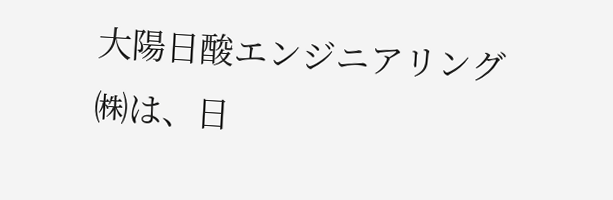大陽日酸エンジニアリング㈱は、日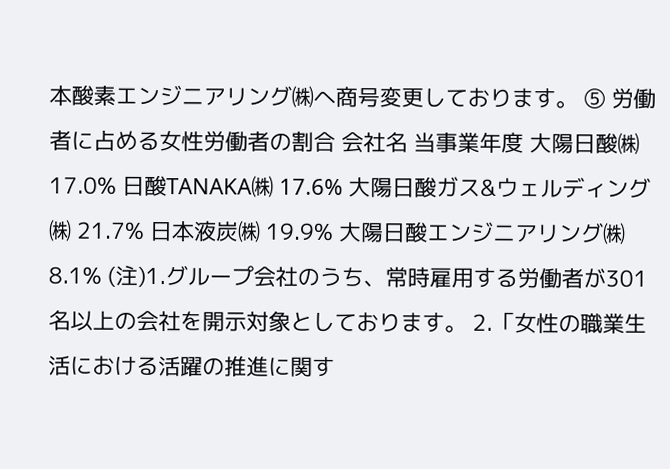本酸素エンジニアリング㈱へ商号変更しております。 ⑤ 労働者に占める女性労働者の割合 会社名 当事業年度 大陽日酸㈱ 17.0% 日酸TANAKA㈱ 17.6% 大陽日酸ガス&ウェルディング㈱ 21.7% 日本液炭㈱ 19.9% 大陽日酸エンジニアリング㈱ 8.1% (注)1.グループ会社のうち、常時雇用する労働者が301名以上の会社を開示対象としております。 2.「女性の職業生活における活躍の推進に関す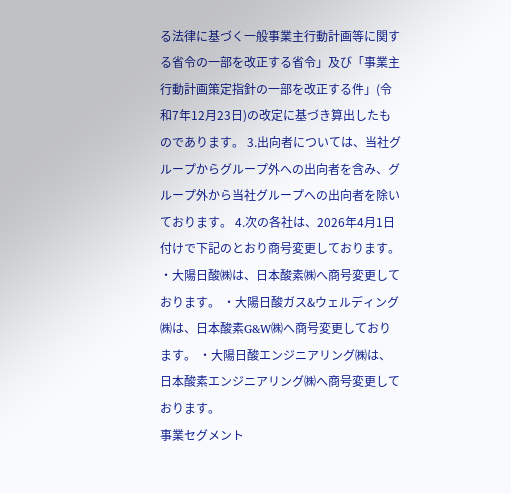る法律に基づく一般事業主行動計画等に関する省令の一部を改正する省令」及び「事業主行動計画策定指針の一部を改正する件」(令和7年12月23日)の改定に基づき算出したものであります。 3.出向者については、当社グループからグループ外への出向者を含み、グループ外から当社グループへの出向者を除いております。 4.次の各社は、2026年4月1日付けで下記のとおり商号変更しております。 ・大陽日酸㈱は、日本酸素㈱へ商号変更しております。 ・大陽日酸ガス&ウェルディング㈱は、日本酸素G&W㈱へ商号変更しております。 ・大陽日酸エンジニアリング㈱は、日本酸素エンジニアリング㈱へ商号変更しております。
事業セグメント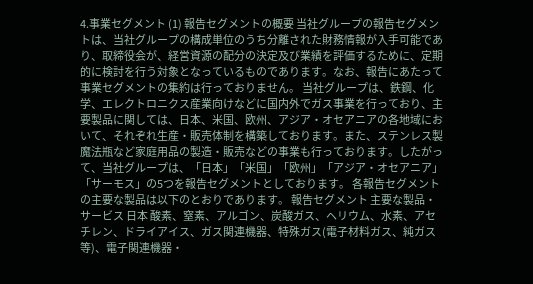4.事業セグメント (1) 報告セグメントの概要 当社グループの報告セグメントは、当社グループの構成単位のうち分離された財務情報が入手可能であり、取締役会が、経営資源の配分の決定及び業績を評価するために、定期的に検討を行う対象となっているものであります。なお、報告にあたって事業セグメントの集約は行っておりません。 当社グループは、鉄鋼、化学、エレクトロニクス産業向けなどに国内外でガス事業を行っており、主要製品に関しては、日本、米国、欧州、アジア・オセアニアの各地域において、それぞれ生産・販売体制を構築しております。また、ステンレス製魔法瓶など家庭用品の製造・販売などの事業も行っております。したがって、当社グループは、「日本」「米国」「欧州」「アジア・オセアニア」「サーモス」の5つを報告セグメントとしております。 各報告セグメントの主要な製品は以下のとおりであります。 報告セグメント 主要な製品・サービス 日本 酸素、窒素、アルゴン、炭酸ガス、ヘリウム、水素、アセチレン、ドライアイス、ガス関連機器、特殊ガス(電子材料ガス、純ガス等)、電子関連機器・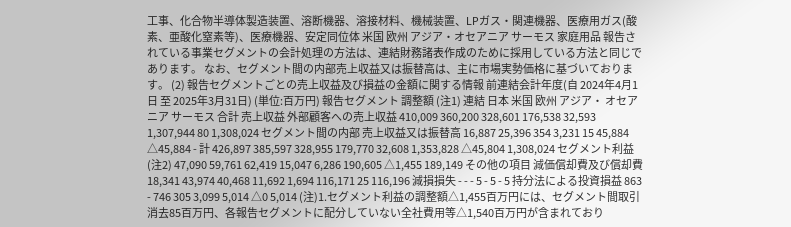工事、化合物半導体製造装置、溶断機器、溶接材料、機械装置、LPガス・関連機器、医療用ガス(酸素、亜酸化窒素等)、医療機器、安定同位体 米国 欧州 アジア・オセアニア サーモス 家庭用品 報告されている事業セグメントの会計処理の方法は、連結財務諸表作成のために採用している方法と同じであります。 なお、セグメント間の内部売上収益又は振替高は、主に市場実勢価格に基づいております。 (2) 報告セグメントごとの売上収益及び損益の金額に関する情報 前連結会計年度(自 2024年4月1日 至 2025年3月31日) (単位:百万円) 報告セグメント 調整額 (注1) 連結 日本 米国 欧州 アジア・ オセアニア サーモス 合計 売上収益 外部顧客への売上収益 410,009 360,200 328,601 176,538 32,593 1,307,944 80 1,308,024 セグメント間の内部 売上収益又は振替高 16,887 25,396 354 3,231 15 45,884 △45,884 - 計 426,897 385,597 328,955 179,770 32,608 1,353,828 △45,804 1,308,024 セグメント利益(注2) 47,090 59,761 62,419 15,047 6,286 190,605 △1,455 189,149 その他の項目 減価償却費及び償却費 18,341 43,974 40,468 11,692 1,694 116,171 25 116,196 減損損失 - - - 5 - 5 - 5 持分法による投資損益 863 - 746 305 3,099 5,014 △0 5,014 (注)1.セグメント利益の調整額△1,455百万円には、セグメント間取引消去85百万円、各報告セグメントに配分していない全社費用等△1,540百万円が含まれており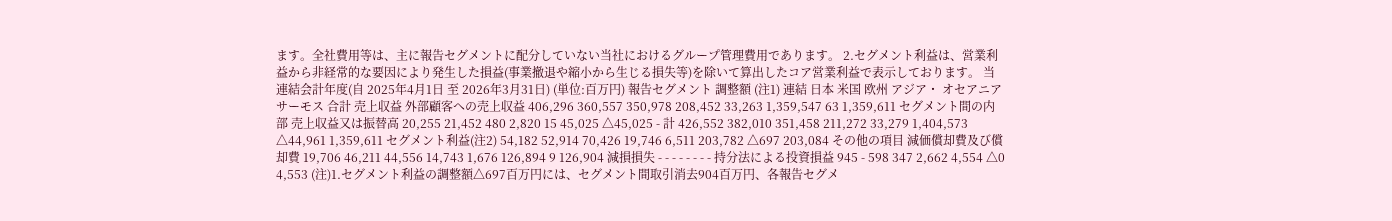ます。全社費用等は、主に報告セグメントに配分していない当社におけるグループ管理費用であります。 2.セグメント利益は、営業利益から非経常的な要因により発生した損益(事業撤退や縮小から生じる損失等)を除いて算出したコア営業利益で表示しております。 当連結会計年度(自 2025年4月1日 至 2026年3月31日) (単位:百万円) 報告セグメント 調整額 (注1) 連結 日本 米国 欧州 アジア・ オセアニア サーモス 合計 売上収益 外部顧客への売上収益 406,296 360,557 350,978 208,452 33,263 1,359,547 63 1,359,611 セグメント間の内部 売上収益又は振替高 20,255 21,452 480 2,820 15 45,025 △45,025 - 計 426,552 382,010 351,458 211,272 33,279 1,404,573 △44,961 1,359,611 セグメント利益(注2) 54,182 52,914 70,426 19,746 6,511 203,782 △697 203,084 その他の項目 減価償却費及び償却費 19,706 46,211 44,556 14,743 1,676 126,894 9 126,904 減損損失 - - - - - - - - 持分法による投資損益 945 - 598 347 2,662 4,554 △0 4,553 (注)1.セグメント利益の調整額△697百万円には、セグメント間取引消去904百万円、各報告セグメ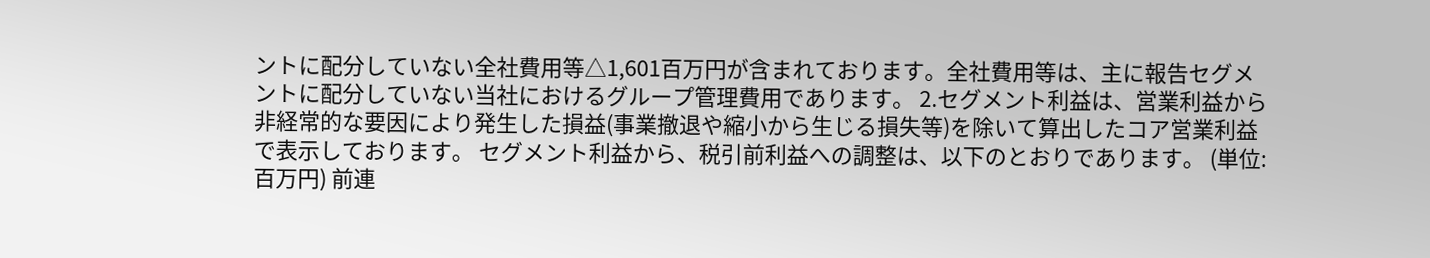ントに配分していない全社費用等△1,601百万円が含まれております。全社費用等は、主に報告セグメントに配分していない当社におけるグループ管理費用であります。 2.セグメント利益は、営業利益から非経常的な要因により発生した損益(事業撤退や縮小から生じる損失等)を除いて算出したコア営業利益で表示しております。 セグメント利益から、税引前利益への調整は、以下のとおりであります。 (単位:百万円) 前連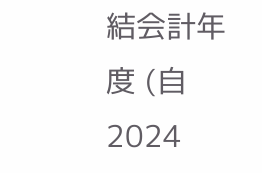結会計年度 (自 2024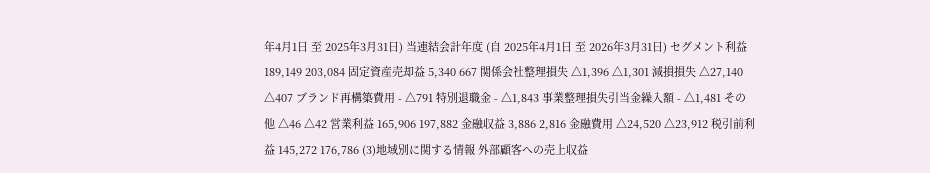年4月1日 至 2025年3月31日) 当連結会計年度 (自 2025年4月1日 至 2026年3月31日) セグメント利益 189,149 203,084 固定資産売却益 5,340 667 関係会社整理損失 △1,396 △1,301 減損損失 △27,140 △407 ブランド再構築費用 - △791 特別退職金 - △1,843 事業整理損失引当金繰入額 - △1,481 その他 △46 △42 営業利益 165,906 197,882 金融収益 3,886 2,816 金融費用 △24,520 △23,912 税引前利益 145,272 176,786 (3)地域別に関する情報 外部顧客への売上収益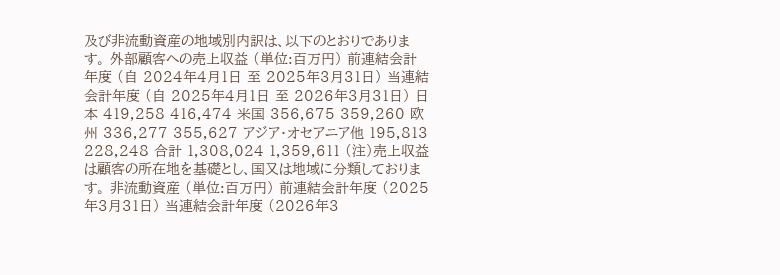及び非流動資産の地域別内訳は、以下のとおりであります。 外部顧客への売上収益 (単位:百万円) 前連結会計年度 (自 2024年4月1日 至 2025年3月31日) 当連結会計年度 (自 2025年4月1日 至 2026年3月31日) 日本 419,258 416,474 米国 356,675 359,260 欧州 336,277 355,627 アジア・オセアニア他 195,813 228,248 合計 1,308,024 1,359,611 (注)売上収益は顧客の所在地を基礎とし、国又は地域に分類しております。 非流動資産 (単位:百万円) 前連結会計年度 (2025年3月31日) 当連結会計年度 (2026年3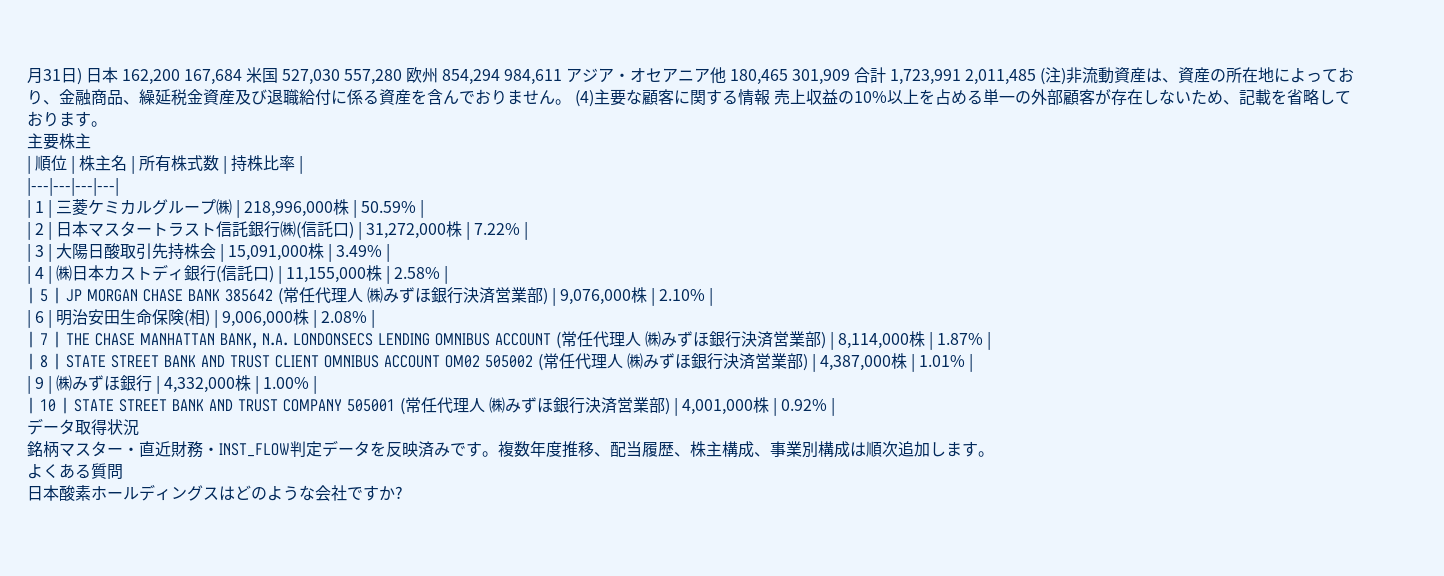月31日) 日本 162,200 167,684 米国 527,030 557,280 欧州 854,294 984,611 アジア・オセアニア他 180,465 301,909 合計 1,723,991 2,011,485 (注)非流動資産は、資産の所在地によっており、金融商品、繰延税金資産及び退職給付に係る資産を含んでおりません。 (4)主要な顧客に関する情報 売上収益の10%以上を占める単一の外部顧客が存在しないため、記載を省略しております。
主要株主
| 順位 | 株主名 | 所有株式数 | 持株比率 |
|---|---|---|---|
| 1 | 三菱ケミカルグループ㈱ | 218,996,000株 | 50.59% |
| 2 | 日本マスタートラスト信託銀行㈱(信託口) | 31,272,000株 | 7.22% |
| 3 | 大陽日酸取引先持株会 | 15,091,000株 | 3.49% |
| 4 | ㈱日本カストディ銀行(信託口) | 11,155,000株 | 2.58% |
| 5 | JP MORGAN CHASE BANK 385642 (常任代理人 ㈱みずほ銀行決済営業部) | 9,076,000株 | 2.10% |
| 6 | 明治安田生命保険(相) | 9,006,000株 | 2.08% |
| 7 | THE CHASE MANHATTAN BANK, N.A. LONDONSECS LENDING OMNIBUS ACCOUNT (常任代理人 ㈱みずほ銀行決済営業部) | 8,114,000株 | 1.87% |
| 8 | STATE STREET BANK AND TRUST CLIENT OMNIBUS ACCOUNT OM02 505002 (常任代理人 ㈱みずほ銀行決済営業部) | 4,387,000株 | 1.01% |
| 9 | ㈱みずほ銀行 | 4,332,000株 | 1.00% |
| 10 | STATE STREET BANK AND TRUST COMPANY 505001 (常任代理人 ㈱みずほ銀行決済営業部) | 4,001,000株 | 0.92% |
データ取得状況
銘柄マスター・直近財務・INST_FLOW判定データを反映済みです。複数年度推移、配当履歴、株主構成、事業別構成は順次追加します。
よくある質問
日本酸素ホールディングスはどのような会社ですか?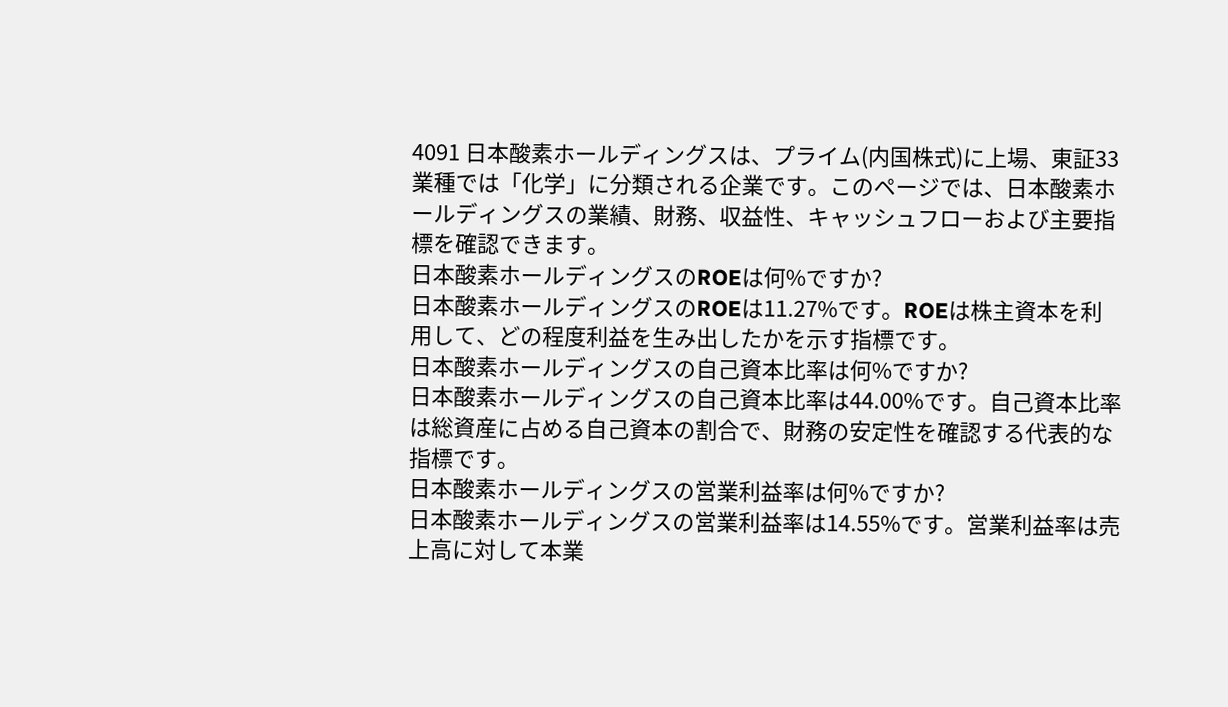4091 日本酸素ホールディングスは、プライム(内国株式)に上場、東証33業種では「化学」に分類される企業です。このページでは、日本酸素ホールディングスの業績、財務、収益性、キャッシュフローおよび主要指標を確認できます。
日本酸素ホールディングスのROEは何%ですか?
日本酸素ホールディングスのROEは11.27%です。ROEは株主資本を利用して、どの程度利益を生み出したかを示す指標です。
日本酸素ホールディングスの自己資本比率は何%ですか?
日本酸素ホールディングスの自己資本比率は44.00%です。自己資本比率は総資産に占める自己資本の割合で、財務の安定性を確認する代表的な指標です。
日本酸素ホールディングスの営業利益率は何%ですか?
日本酸素ホールディングスの営業利益率は14.55%です。営業利益率は売上高に対して本業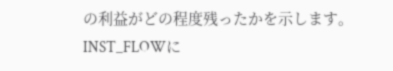の利益がどの程度残ったかを示します。
INST_FLOWに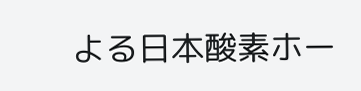よる日本酸素ホー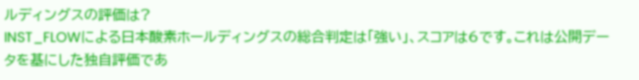ルディングスの評価は?
INST_FLOWによる日本酸素ホールディングスの総合判定は「強い」、スコアは6です。これは公開データを基にした独自評価であ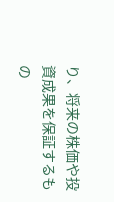り、将来の株価や投資成果を保証するもの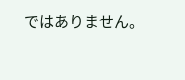ではありません。